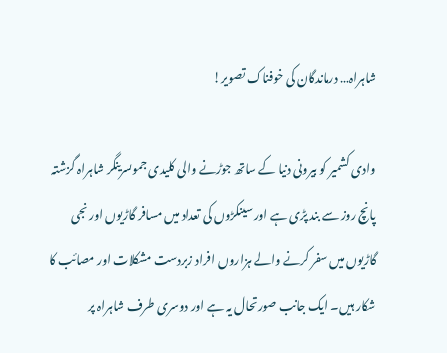شاہراہ… درماندگان کی خوفناک تصویر!

وادی کشمیر کو بیرونی دنیا کے ساتھ جوڑنے والی کلیدی جموںسرینگر شاہراہ گزشتہ پانچ روز سے بند پڑی ہے اور سینکڑوں کی تعداد میں مسافر گاڑیوں اور نجی گاڑیوں میں سفر کرنے والے ہزاروں افراد زبردست مشکلات اور مصائب کا شکار ہیں۔ ایک جانب صورتحال یہ ہے اور دوسری طرف شاہراہ پر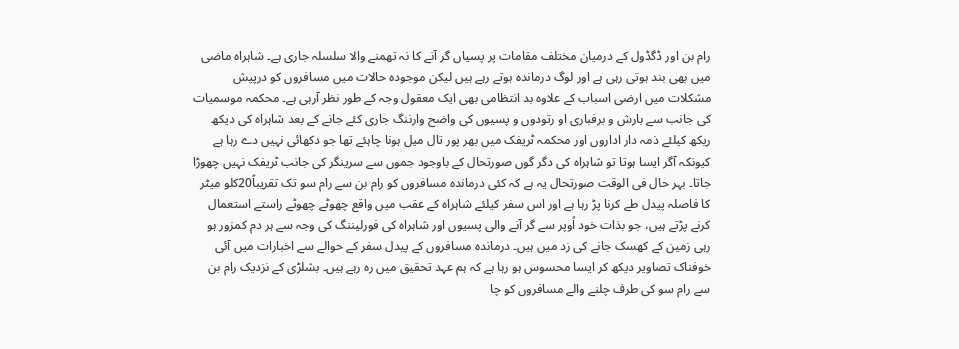رام بن اور ڈگڈول کے درمیان مختلف مقامات پر پسیاں گر آنے کا نہ تھمنے والا سلسلہ جاری ہے۔ شاہراہ ماضی میں بھی بند ہوتی رہی ہے اور لوگ درماندہ ہوتے رہے ہیں لیکن موجودہ حالات میں مسافروں کو درپیش مشکلات میں ارضی اسباب کے علاوہ بد انتظامی بھی ایک معقول وجہ کے طور نظر آرہی ہے۔ محکمہ موسمیات کی جانب سے بارش و برفباری او رتودوں و پسیوں کی واضح وارننگ جاری کئے جانے کے بعد شاہراہ کی دیکھ ریکھ کیلئے ذمہ دار اداروں اور محکمہ ٹریفک میں بھر پور تال میل ہونا چاہئے تھا جو دکھائی نہیں دے رہا ہے کیونکہ آگر ایسا ہوتا تو شاہراہ کی دگر گوں صورتحال کے باوجود جموں سے سرینگر کی جانب ٹریفک نہیں چھوڑا جاتا۔ بہر حال فی الوقت صورتحال یہ ہے کہ کئی درماندہ مسافروں کو رام بن سے رام سو تک تقریباً20کلو میٹر کا فاصلہ پیدل طے کرنا پڑ رہا ہے اور اس سفر کیلئے شاہراہ کے عقب میں واقع چھوٹے چھوٹے راستے استعمال کرنے پڑتے ہیں، جو بذات خود اُوپر سے گر آنے والی پسیوں اور شاہراہ کی فورلیننگ کی وجہ سے ہر دم کمزور ہو رہی زمین کے کھسک جانے کی زد میں ہیں۔ درماندہ مسافروں کے پیدل سفر کے حوالے سے اخبارات میں آئی خوفناک تصاویر دیکھ کر ایسا محسوس ہو رہا ہے کہ ہم عہد تحقیق میں رہ رہے ہیں۔ بشلڑی کے نزدیک رام بن سے رام سو کی طرف چلنے والے مسافروں کو چا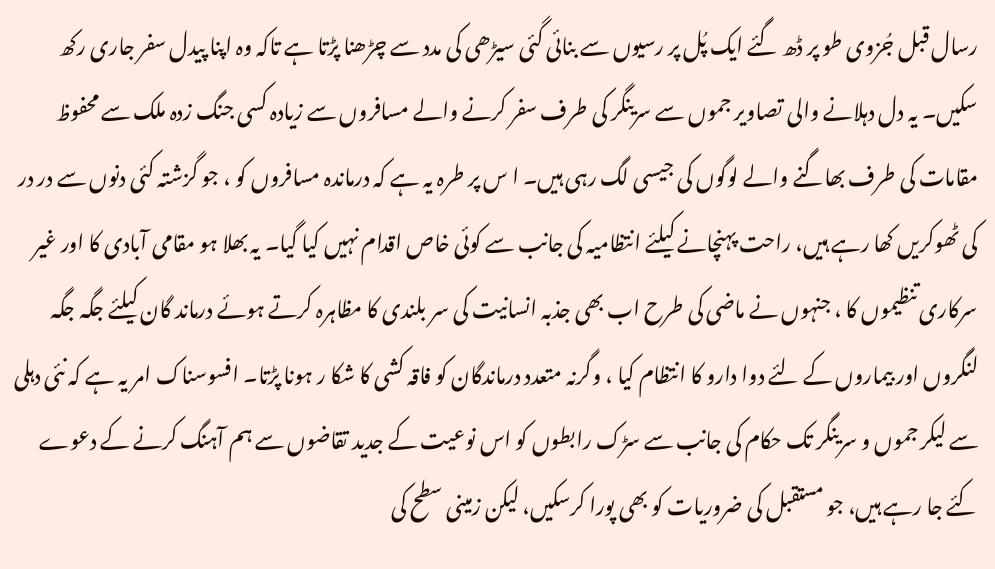رسال قبل جُزوی طو پر ڈھ گئے ایک پُل پر رسیوں سے بنائی گئی سیڑھی کی مدد سے چڑھنا پڑتا ہے تاکہ وہ اپنا پیدل سفر جاری رکھ سکیں۔ یہ دل دہلانے والی تصاویر جموں سے سرینگر کی طرف سفر کرنے والے مسافروں سے زیادہ کسی جنگ زدہ ملک سے محفوظ مقامات کی طرف بھاگنے والے لوگوں کی جیسی لگ رہی ہیں۔ ا س پر طرہ یہ ہے کہ درماندہ مسافروں کو ، جو گزشتہ کئی دنوں سے در در کی ٹھوکریں کھا رہے ہیں، راحت پہنچانے کیلئے انتظامیہ کی جانب سے کوئی خاص اقدام نہیں کیا گیا۔ یہ بھلا ہو مقامی آبادی کا اور غیر سرکاری تنظیموں کا ، جنہوں نے ماضی کی طرح اب بھی جذبہ انسانیت کی سر بلندی کا مظاہرہ کرتے ہوئے درماند گان کیلئے جگہ جگہ لنگروں اور بیماروں کے لئے دوا دارو کا انتظام کیا ، وگرنہ متعدد درماندگان کو فاقہ کشی کا شکا ر ہونا پڑتا۔ افسوسناک امر یہ ہے کہ نئی دہلی سے لیکر جموں و سرینگر تک حکام کی جانب سے سڑک رابطوں کو اس نوعیت کے جدید تقاضوں سے ہم آہنگ کرنے کے دعوے کئے جا رہے ہیں، جو مستقبل کی ضروریات کو بھی پورا کرسکیں، لیکن زمینی سطح کی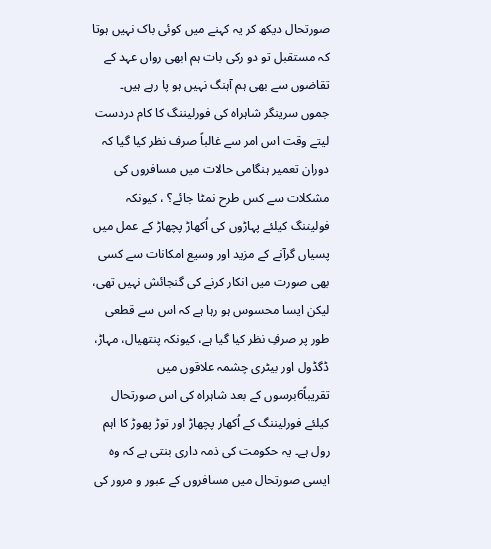صورتحال دیکھ کر یہ کہنے میں کوئی باک نہیں ہوتا کہ مستقبل تو دو رکی بات ہم ابھی رواں عہد کے تقاضوں سے بھی ہم آہنگ نہیں ہو پا رہے ہیں۔ جموں سرینگر شاہراہ کی فورلیننگ کا کام دردست لیتے وقت اس امر سے غالباً صرف نظر کیا گیا کہ دوران تعمیر ہنگامی حالات میں مسافروں کی مشکلات سے کس طرح نمٹا جائے؟ ، کیونکہ فولیننگ کیلئے پہاڑوں کی اُکھاڑ پچھاڑ کے عمل میں پسیاں گرآنے کے مزید اور وسیع امکانات سے کسی بھی صورت میں انکار کرنے کی گنجائش نہیں تھی، لیکن ایسا محسوس ہو رہا ہے کہ اس سے قطعی طور پر صرفِ نظر کیا گیا ہے، کیونکہ پنتھیال، مہاڑ، ڈگڈول اور بیٹری چشمہ علاقوں میں تقریباً6برسوں کے بعد شاہراہ کی اس صورتحال کیلئے فورلیننگ کے اُکھار پچھاڑ اور توڑ پھوڑ کا اہم رول ہے۔ یہ حکومت کی ذمہ داری بنتی ہے کہ وہ ایسی صورتحال میں مسافروں کے عبور و مرور کی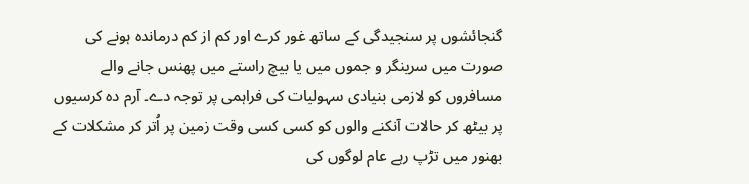گنجائشوں پر سنجیدگی کے ساتھ غور کرے اور کم از کم درماندہ ہونے کی صورت میں سرینگر و جموں میں یا بیچ راستے میں پھنس جانے والے مسافروں کو لازمی بنیادی سہولیات کی فراہمی پر توجہ دے۔ آرم دہ کرسیوں پر بیٹھ کر حالات آنکنے والوں کو کسی کسی وقت زمین پر اُتر کر مشکلات کے بھنور میں تڑپ رہے عام لوگوں کی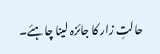حالتِ زار کا جائزہ لینا چاہئے۔